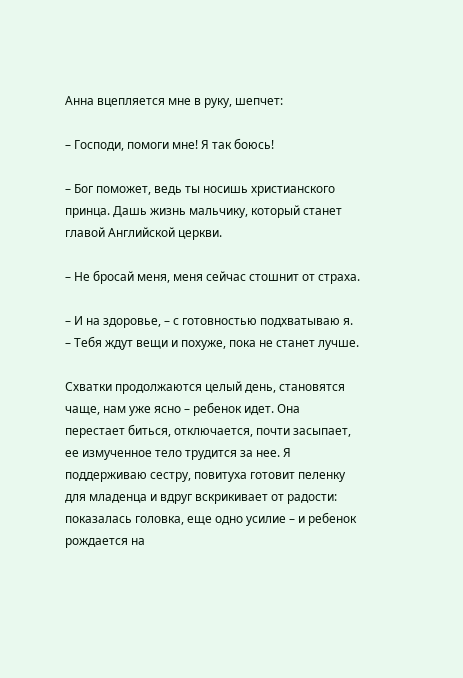Анна вцепляется мне в руку, шепчет:

– Господи, помоги мне! Я так боюсь!

– Бог поможет, ведь ты носишь христианского принца. Дашь жизнь мальчику, который станет главой Английской церкви.

– Не бросай меня, меня сейчас стошнит от страха.

– И на здоровье, – с готовностью подхватываю я. – Тебя ждут вещи и похуже, пока не станет лучше.

Схватки продолжаются целый день, становятся чаще, нам уже ясно – ребенок идет. Она перестает биться, отключается, почти засыпает, ее измученное тело трудится за нее. Я поддерживаю сестру, повитуха готовит пеленку для младенца и вдруг вскрикивает от радости: показалась головка, еще одно усилие – и ребенок рождается на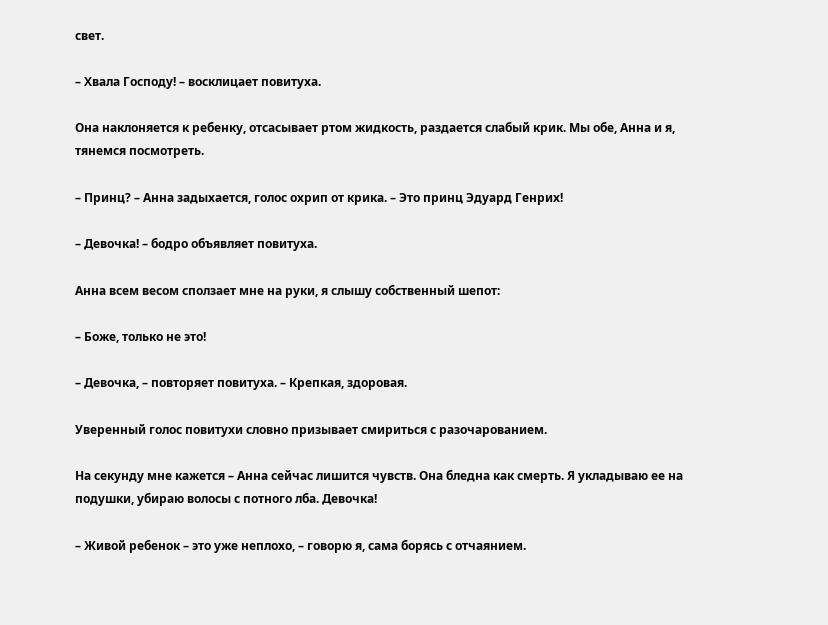свет.

– Хвала Господу! – восклицает повитуха.

Она наклоняется к ребенку, отсасывает ртом жидкость, раздается слабый крик. Мы обе, Анна и я, тянемся посмотреть.

– Принц? – Анна задыхается, голос охрип от крика. – Это принц Эдуард Генрих!

– Девочка! – бодро объявляет повитуха.

Анна всем весом сползает мне на руки, я слышу собственный шепот:

– Боже, только не это!

– Девочка, – повторяет повитуха. – Крепкая, здоровая.

Уверенный голос повитухи словно призывает смириться с разочарованием.

На секунду мне кажется – Анна сейчас лишится чувств. Она бледна как смерть. Я укладываю ее на подушки, убираю волосы с потного лба. Девочка!

– Живой ребенок – это уже неплохо, – говорю я, сама борясь с отчаянием.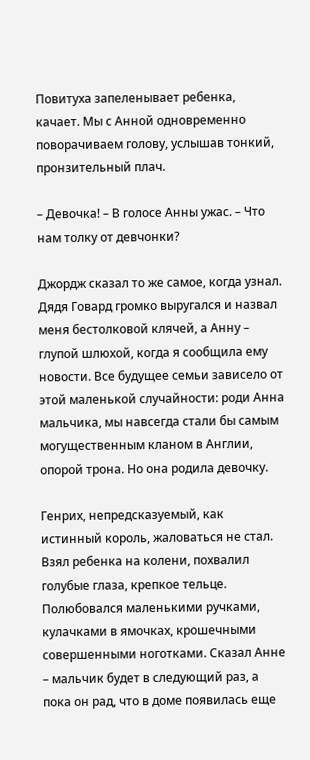Повитуха запеленывает ребенка, качает. Мы с Анной одновременно поворачиваем голову, услышав тонкий, пронзительный плач.

– Девочка! – В голосе Анны ужас. – Что нам толку от девчонки?

Джордж сказал то же самое, когда узнал. Дядя Говард громко выругался и назвал меня бестолковой клячей, а Анну – глупой шлюхой, когда я сообщила ему новости. Все будущее семьи зависело от этой маленькой случайности: роди Анна мальчика, мы навсегда стали бы самым могущественным кланом в Англии, опорой трона. Но она родила девочку.

Генрих, непредсказуемый, как истинный король, жаловаться не стал. Взял ребенка на колени, похвалил голубые глаза, крепкое тельце. Полюбовался маленькими ручками, кулачками в ямочках, крошечными совершенными ноготками. Сказал Анне – мальчик будет в следующий раз, а пока он рад, что в доме появилась еще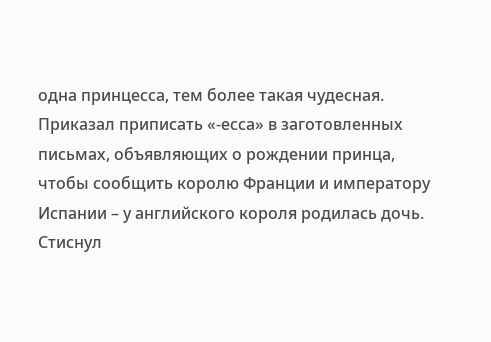одна принцесса, тем более такая чудесная. Приказал приписать «-есса» в заготовленных письмах, объявляющих о рождении принца, чтобы сообщить королю Франции и императору Испании – у английского короля родилась дочь. Стиснул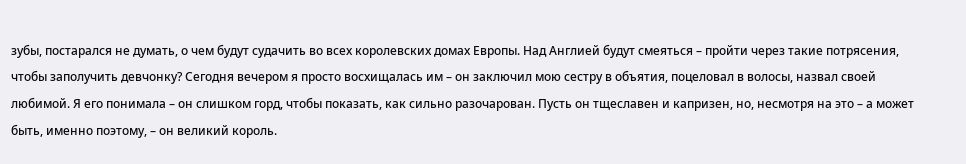зубы, постарался не думать, о чем будут судачить во всех королевских домах Европы. Над Англией будут смеяться – пройти через такие потрясения, чтобы заполучить девчонку? Сегодня вечером я просто восхищалась им – он заключил мою сестру в объятия, поцеловал в волосы, назвал своей любимой. Я его понимала – он слишком горд, чтобы показать, как сильно разочарован. Пусть он тщеславен и капризен, но, несмотря на это – а может быть, именно поэтому, – он великий король.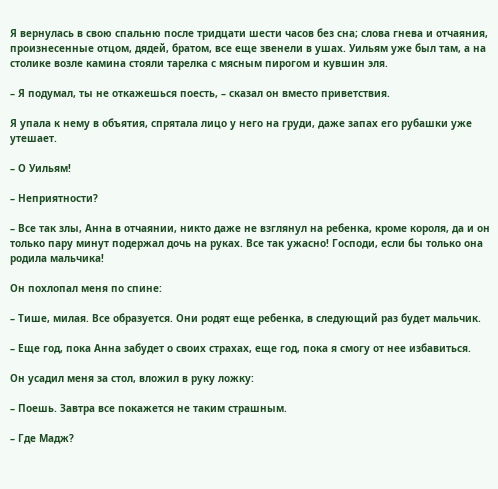Я вернулась в свою спальню после тридцати шести часов без сна; слова гнева и отчаяния, произнесенные отцом, дядей, братом, все еще звенели в ушах. Уильям уже был там, а на столике возле камина стояли тарелка с мясным пирогом и кувшин эля.

– Я подумал, ты не откажешься поесть, – сказал он вместо приветствия.

Я упала к нему в объятия, спрятала лицо у него на груди, даже запах его рубашки уже утешает.

– О Уильям!

– Неприятности?

– Все так злы, Анна в отчаянии, никто даже не взглянул на ребенка, кроме короля, да и он только пару минут подержал дочь на руках. Все так ужасно! Господи, если бы только она родила мальчика!

Он похлопал меня по спине:

– Тише, милая. Все образуется. Они родят еще ребенка, в следующий раз будет мальчик.

– Еще год, пока Анна забудет о своих страхах, еще год, пока я смогу от нее избавиться.

Он усадил меня за стол, вложил в руку ложку:

– Поешь. Завтра все покажется не таким страшным.

– Где Мадж?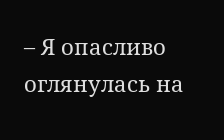– Я опасливо оглянулась на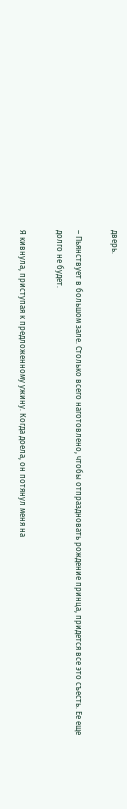дверь.

– Пьянствует в большом зале. Столько всего наготовлено, чтобы отпраздновать рождение принца, придется все это съесть. Ее еще долго не будет.

Я кивнула, приступая к предложенному ужину. Когда доела, он потянул меня на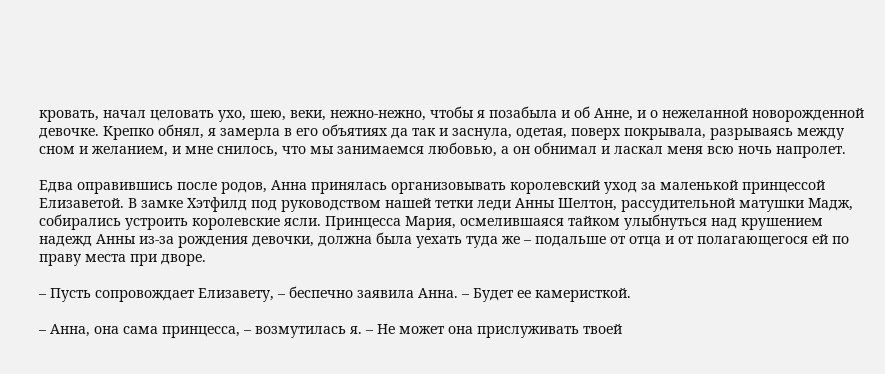кровать, начал целовать ухо, шею, веки, нежно-нежно, чтобы я позабыла и об Анне, и о нежеланной новорожденной девочке. Крепко обнял, я замерла в его объятиях да так и заснула, одетая, поверх покрывала, разрываясь между сном и желанием, и мне снилось, что мы занимаемся любовью, а он обнимал и ласкал меня всю ночь напролет.

Едва оправившись после родов, Анна принялась организовывать королевский уход за маленькой принцессой Елизаветой. В замке Хэтфилд под руководством нашей тетки леди Анны Шелтон, рассудительной матушки Мадж, собирались устроить королевские ясли. Принцесса Мария, осмелившаяся тайком улыбнуться над крушением надежд Анны из-за рождения девочки, должна была уехать туда же – подальше от отца и от полагающегося ей по праву места при дворе.

– Пусть сопровождает Елизавету, – беспечно заявила Анна. – Будет ее камеристкой.

– Анна, она сама принцесса, – возмутилась я. – Не может она прислуживать твоей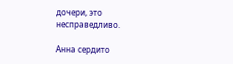дочери, это несправедливо.

Анна сердито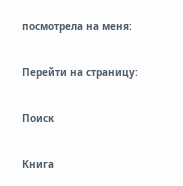посмотрела на меня:

Перейти на страницу:

Поиск

Книга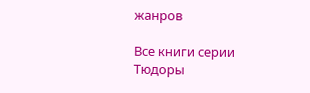жанров

Все книги серии Тюдоры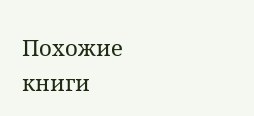Похожие книги